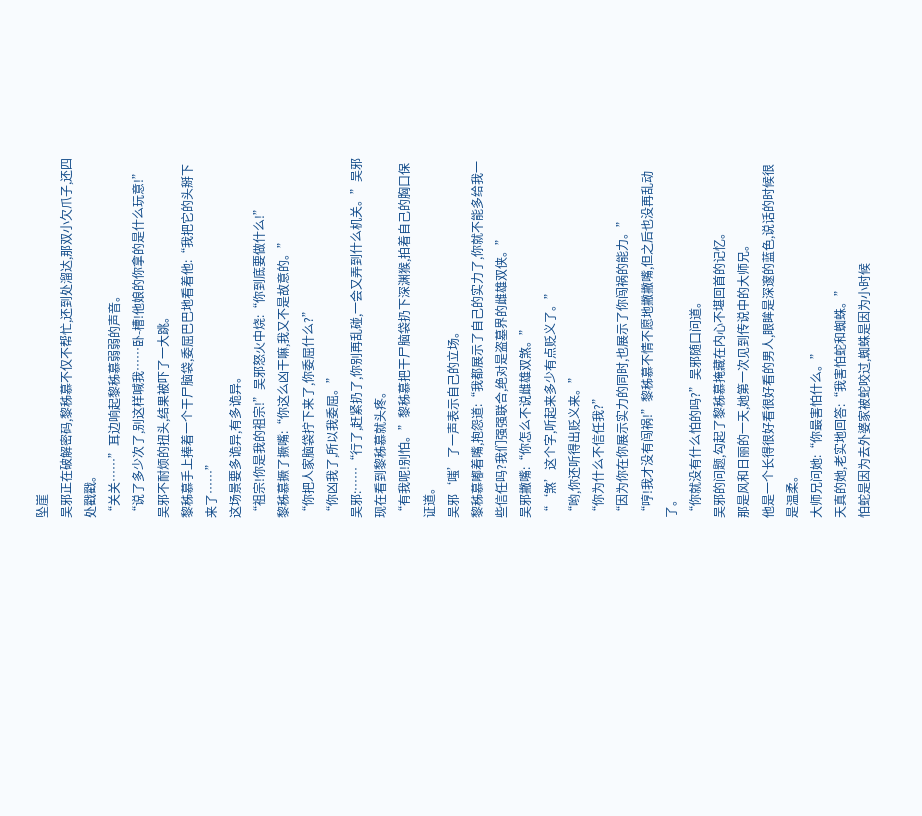坠崖
吴邪正在破解密码,黎秭慕不仅不帮忙,还到处溜达,那双小欠爪子,还四处戳戳。
“关关……”耳边响起黎秭慕弱弱的声音。
“说了多少次了,别这样喊我……卧-槽!他娘的你拿的是什么玩意!”吴邪不耐烦的扭头,结果被吓了一大跳。
黎秭慕手上捧着一个干尸脑袋,委屈巴巴地看着他:“我把它的头掰下来了……”
这场景要多诡异,有多诡异。
“祖宗!你是我的祖宗!”吴邪怒火中烧:“你到底要做什么!”
黎秭慕撅了撅嘴:“你这么凶干嘛,我又不是故意的。”
“你把人家脑袋拧下来了,你委屈什么?”
“你凶我了,所以我委屈。”
吴邪:……“行了,赶紧扔了,你别再乱碰,一会又弄到什么机关。”吴邪现在看到黎秭慕就头疼。
“有我呢!别怕。”黎秭慕把干尸脑袋扔下深渊猴,拍着自己的胸口保证道。
吴邪‘嗤’了一声表示自己的立场。
黎秭慕嘟着嘴,抱怨道:“我都展示了自己的实力了,你就不能多给我一些信任吗?我们强强联合,绝对是盗墓界的雌雄双侠。”
吴邪撇嘴:“你怎么不说雌雄双煞。”
“‘煞’这个字,听起来多少有点贬义了。”
“哟,你还听得出贬义来。”
“你为什么不信任我?”
“因为你在你展示实力的同时,也展示了你闯祸的能力。”
“哼!我才没有闯祸!”黎秭慕不情不愿地撇撇嘴,但之后也没再乱动了。
“你就没有什么怕的吗?”吴邪随口问道。
吴邪的问题,勾起了黎秭慕掩藏在内心不堪回首的记忆。
那是风和日丽的一天,她第一次见到传说中的大师兄。
他是一个长得很好看很好看的男人,眼眸是深邃的蓝色,说话的时候很是温柔。
大师兄问她:“你最害怕什么。”
天真的她,老实地回答:“我害怕蛇和蜘蛛。”
怕蛇是因为去外婆家被蛇咬过,蜘蛛是因为小时候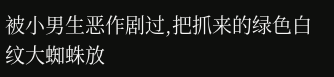被小男生恶作剧过,把抓来的绿色白纹大蜘蛛放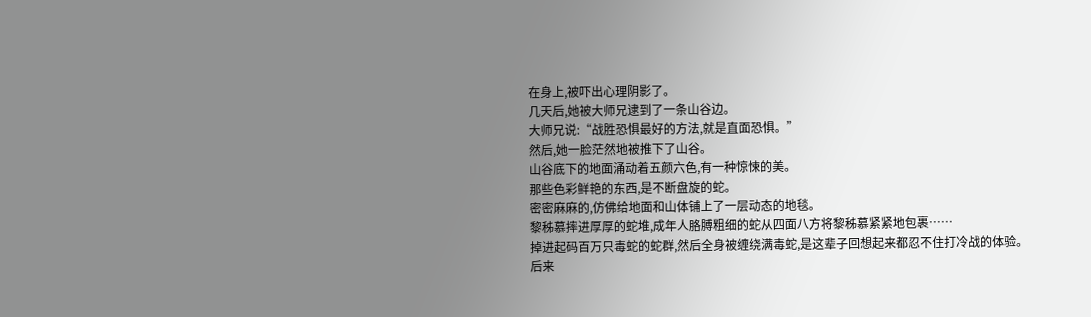在身上,被吓出心理阴影了。
几天后,她被大师兄逮到了一条山谷边。
大师兄说:“战胜恐惧最好的方法,就是直面恐惧。”
然后,她一脸茫然地被推下了山谷。
山谷底下的地面涌动着五颜六色,有一种惊悚的美。
那些色彩鲜艳的东西,是不断盘旋的蛇。
密密麻麻的,仿佛给地面和山体铺上了一层动态的地毯。
黎秭慕摔进厚厚的蛇堆,成年人胳膊粗细的蛇从四面八方将黎秭慕紧紧地包裹……
掉进起码百万只毒蛇的蛇群,然后全身被缠绕满毒蛇,是这辈子回想起来都忍不住打冷战的体验。
后来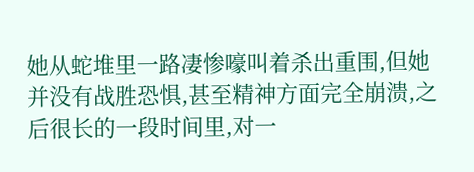她从蛇堆里一路凄惨嚎叫着杀出重围,但她并没有战胜恐惧,甚至精神方面完全崩溃,之后很长的一段时间里,对一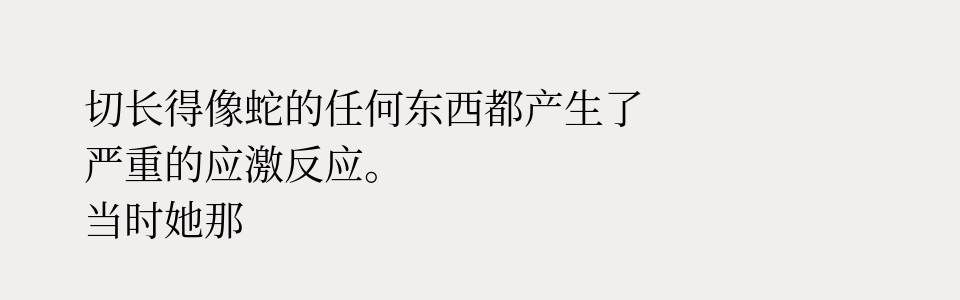切长得像蛇的任何东西都产生了严重的应激反应。
当时她那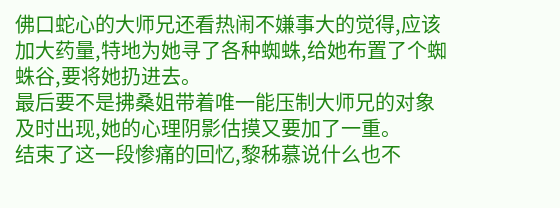佛口蛇心的大师兄还看热闹不嫌事大的觉得,应该加大药量,特地为她寻了各种蜘蛛,给她布置了个蜘蛛谷,要将她扔进去。
最后要不是拂桑姐带着唯一能压制大师兄的对象及时出现,她的心理阴影估摸又要加了一重。
结束了这一段惨痛的回忆,黎秭慕说什么也不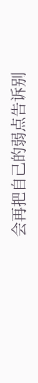会再把自己的弱点告诉别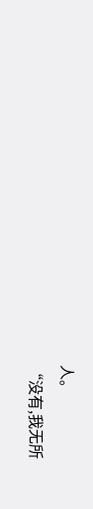人。
“没有,我无所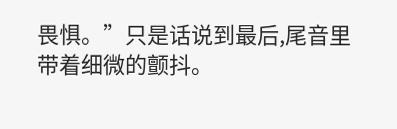畏惧。”只是话说到最后,尾音里带着细微的颤抖。